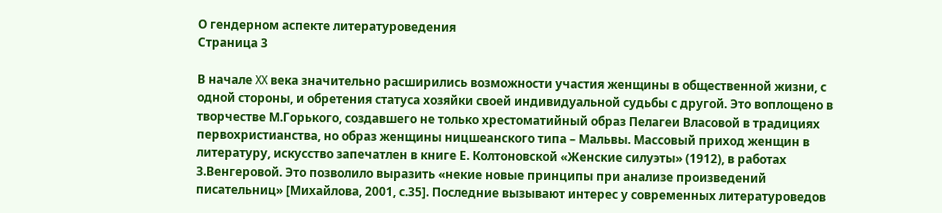О гендерном аспекте литературоведения
Страница 3

В начале XX века значительно расширились возможности участия женщины в общественной жизни, с одной стороны, и обретения статуса хозяйки своей индивидуальной судьбы с другой. Это воплощено в творчестве М.Горького, создавшего не только хрестоматийный образ Пелагеи Власовой в традициях первохристианства, но образ женщины ницшеанского типа – Мальвы. Массовый приход женщин в литературу, искусство запечатлен в книге Е. Колтоновской «Женские силуэты» (1912), в работах З.Венгеровой. Это позволило выразить «некие новые принципы при анализе произведений писательниц» [Михайлова, 2001, с.35]. Последние вызывают интерес у современных литературоведов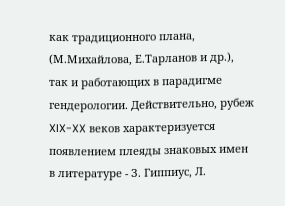как традиционного плана, (М.Михайлова, Е.Тарланов и др.), так и работающих в парадигме гендерологии. Действительно, рубеж XIX-XX веков характеризуется появлением плеяды знаковых имен в литературе - З. Гиппиус, Л.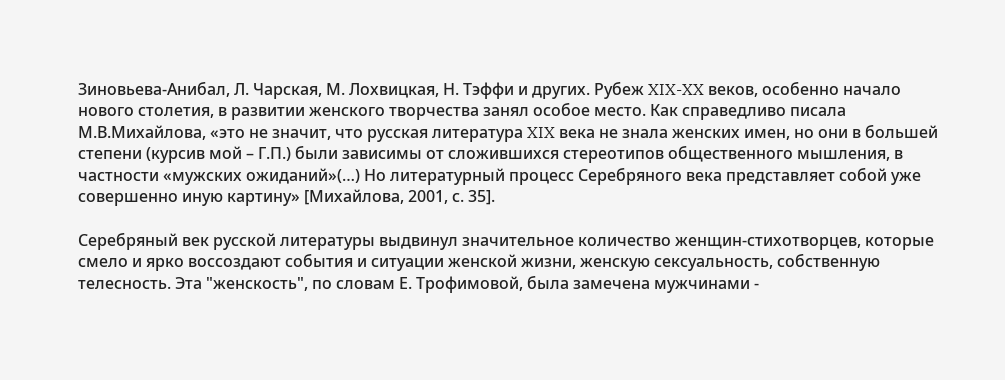Зиновьева-Анибал, Л. Чарская, М. Лохвицкая, Н. Тэффи и других. Рубеж XIX-XX веков, особенно начало нового столетия, в развитии женского творчества занял особое место. Как справедливо писала М.В.Михайлова, «это не значит, что русская литература XIX века не знала женских имен, но они в большей степени (курсив мой – Г.П.) были зависимы от сложившихся стереотипов общественного мышления, в частности «мужских ожиданий»(…) Но литературный процесс Серебряного века представляет собой уже совершенно иную картину» [Михайлова, 2001, с. 35].

Серебряный век русской литературы выдвинул значительное количество женщин-стихотворцев, которые смело и ярко воссоздают события и ситуации женской жизни, женскую сексуальность, собственную телесность. Эта "женскость", по словам Е. Трофимовой, была замечена мужчинами -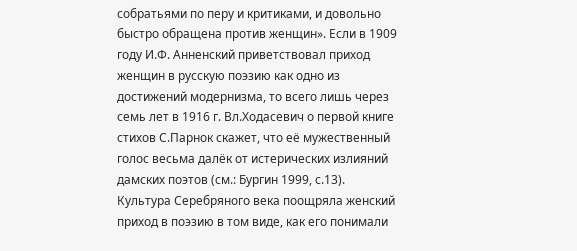собратьями по перу и критиками, и довольно быстро обращена против женщин». Если в 1909 году И.Ф. Анненский приветствовал приход женщин в русскую поэзию как одно из достижений модернизма, то всего лишь через семь лет в 1916 г. Вл.Ходасевич о первой книге стихов С.Парнок скажет, что её мужественный голос весьма далёк от истерических излияний дамских поэтов (см.: Бургин 1999, с.13). Культура Серебряного века поощряла женский приход в поэзию в том виде, как его понимали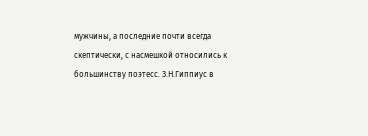мужчины, а последние почти всегда скептически, с насмешкой относились к большинству поэтесс. З.Н.Гиппиус в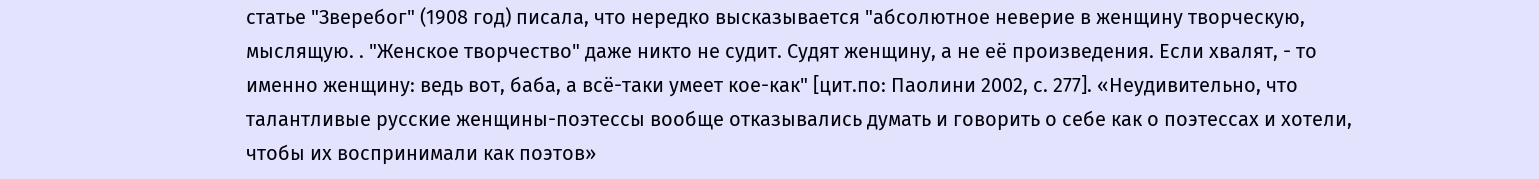статье "Зверебог" (1908 год) писала, что нередко высказывается "абсолютное неверие в женщину творческую, мыслящую. . "Женское творчество" даже никто не судит. Судят женщину, а не её произведения. Если хвалят, - то именно женщину: ведь вот, баба, а всё-таки умеет кое-как" [цит.по: Паолини 2002, с. 277]. «Неудивительно, что талантливые русские женщины-поэтессы вообще отказывались думать и говорить о себе как о поэтессах и хотели, чтобы их воспринимали как поэтов»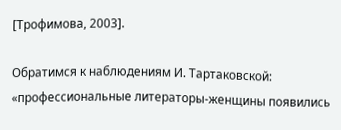[Трофимова, 2003].

Обратимся к наблюдениям И. Тартаковской: «профессиональные литераторы-женщины появились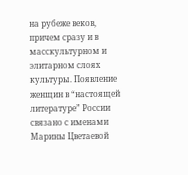на рубеже веков, причем сразу и в масскультурном и элитарном слоях культуры. Появление женщин в “настоящей литературе” России связано с именами Марины Цветаевой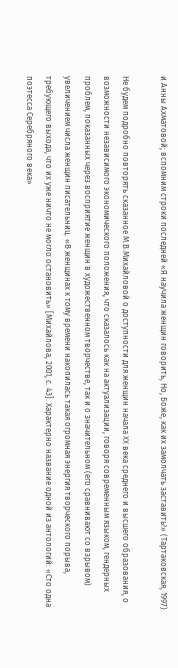и Анны Ахматовой; вспомним строки последней «Я научила женщин говорить, Но, Боже, как их замолчать заставить!» (Тартаковская, 1997).

Не будем подробно повторять сказанное М.В.Михайловой о доступности для женщин начала XX века среднего и высшего образования, о возможности независимого экономического положения, что сказалось как на актуализации, говоря современным языком, гендерных проблем, показанных через восприятие женщин в художественном творчестве, так и о значительном (его сравнивают со взрывом) увеличением числа женщин писательниц. «В женщинах к тому времени накопилась такая огромная энергия творческого порыва, требующего выхода, что их уже ничто не могло остановить» [Михайлова, 2001, с. 43]. Характерно название одной из антологий: «Сто одна поэтесса Серебряного века»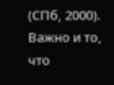(СПб, 2000). Важно и то, что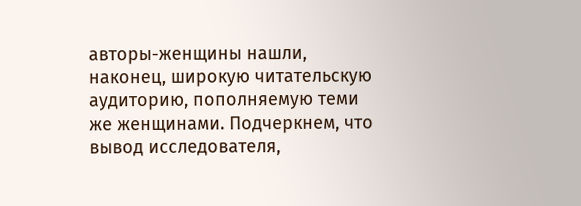авторы-женщины нашли, наконец, широкую читательскую аудиторию, пополняемую теми же женщинами. Подчеркнем, что вывод исследователя,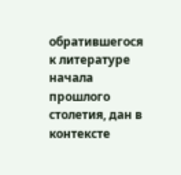обратившегося к литературе начала прошлого столетия, дан в контексте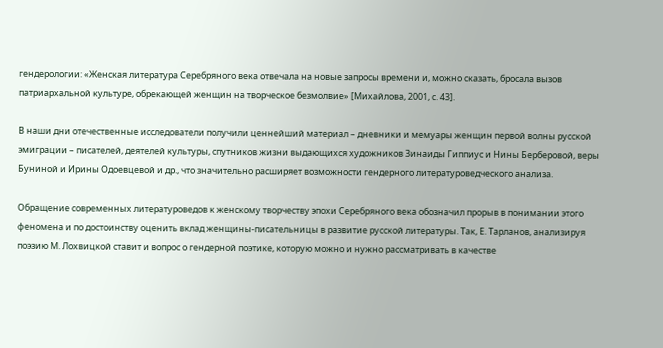гендерологии: «Женская литература Серебряного века отвечала на новые запросы времени и, можно сказать, бросала вызов патриархальной культуре, обрекающей женщин на творческое безмолвие» [Михайлова, 2001, с. 43].

В наши дни отечественные исследователи получили ценнейший материал – дневники и мемуары женщин первой волны русской эмиграции – писателей, деятелей культуры, спутников жизни выдающихся художников Зинаиды Гиппиус и Нины Берберовой, веры Буниной и Ирины Одоевцевой и др., что значительно расширяет возможности гендерного литературоведческого анализа.

Обращение современных литературоведов к женскому творчеству эпохи Серебряного века обозначил прорыв в понимании этого феномена и по достоинству оценить вклад женщины-писательницы в развитие русской литературы. Так, Е. Тарланов, анализируя поэзию М. Лохвицкой ставит и вопрос о гендерной поэтике, которую можно и нужно рассматривать в качестве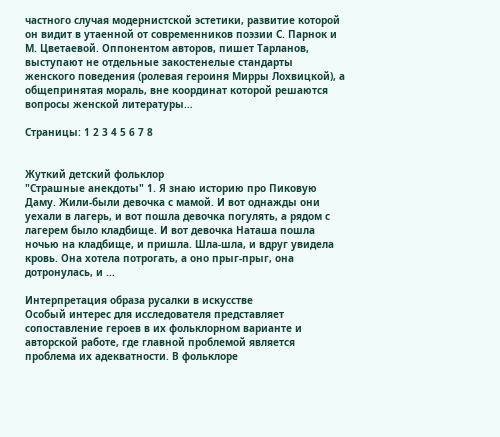частного случая модернистской эстетики, развитие которой он видит в утаенной от современников поэзии С. Парнок и М. Цветаевой. Оппонентом авторов, пишет Тарланов, выступают не отдельные закостенелые стандарты женского поведения (ролевая героиня Мирры Лохвицкой), а общепринятая мораль, вне координат которой решаются вопросы женской литературы…

Страницы: 1 2 3 4 5 6 7 8


Жуткий детский фольклор
"Страшные анекдоты" 1. Я знаю историю про Пиковую Даму. Жили-были девочка с мамой. И вот однажды они уехали в лагерь, и вот пошла девочка погулять, а рядом с лагерем было кладбище. И вот девочка Наташа пошла ночью на кладбище, и пришла. Шла-шла, и вдруг увидела кровь. Она хотела потрогать, а оно прыг-прыг, она дотронулась, и ...

Интерпретация образа русалки в искусстве
Особый интерес для исследователя представляет сопоставление героев в их фольклорном варианте и авторской работе, где главной проблемой является проблема их адекватности. В фольклоре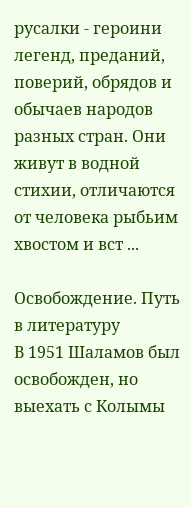русалки - героини легенд, преданий, поверий, обрядов и обычаев народов разных стран. Они живут в водной стихии, отличаются от человека рыбьим хвостом и вст ...

Освобождение. Путь в литературу
В 1951 Шаламов был освобожден, но выехать с Колымы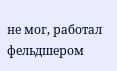не мог, работал фельдшером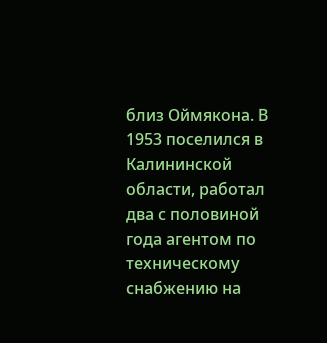близ Оймякона. В 1953 поселился в Калининской области, работал два с половиной года агентом по техническому снабжению на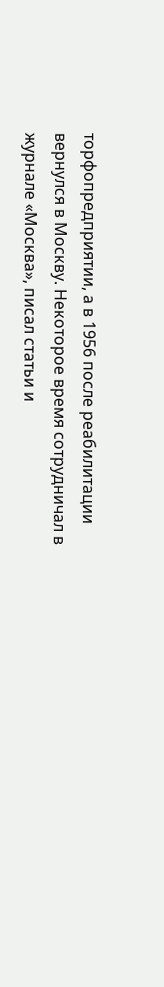торфопредприятии, а в 1956 после реабилитации вернулся в Москву. Некоторое время сотрудничал в журнале «Москва», писал статьи и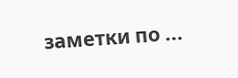заметки по ...